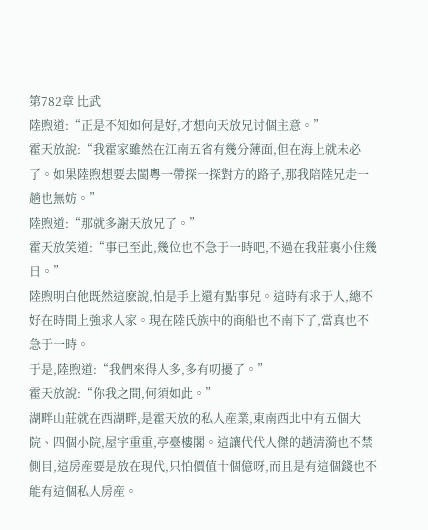第782章 比武
陸煦道:“正是不知如何是好,才想向天放兄讨個主意。”
霍天放說:“我霍家雖然在江南五省有幾分薄面,但在海上就未必了。如果陸煦想要去閩粵一帶探一探對方的路子,那我陪陸兄走一趟也無妨。”
陸煦道:“那就多謝天放兄了。”
霍天放笑道:“事已至此,幾位也不急于一時吧,不過在我莊裏小住幾日。”
陸煦明白他既然這麽說,怕是手上還有點事兒。這時有求于人,總不好在時間上強求人家。現在陸氏族中的商船也不南下了,當真也不急于一時。
于是,陸煦道:“我們來得人多,多有叨擾了。”
霍天放說:“你我之間,何須如此。”
湖畔山莊就在西湖畔,是霍天放的私人産業,東南西北中有五個大院、四個小院,屋宇重重,亭臺樓閣。這讓代代人傑的趙清漪也不禁側目,這房産要是放在現代,只怕價值十個億呀,而且是有這個錢也不能有這個私人房産。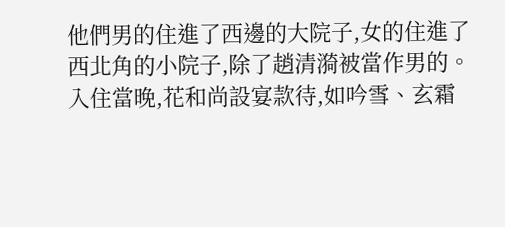他們男的住進了西邊的大院子,女的住進了西北角的小院子,除了趙清漪被當作男的。
入住當晚,花和尚設宴款待,如吟雪、玄霜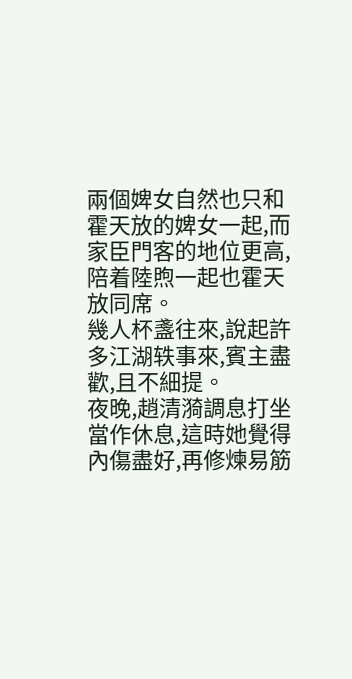兩個婢女自然也只和霍天放的婢女一起,而家臣門客的地位更高,陪着陸煦一起也霍天放同席。
幾人杯盞往來,說起許多江湖轶事來,賓主盡歡,且不細提。
夜晚,趙清漪調息打坐當作休息,這時她覺得內傷盡好,再修煉易筋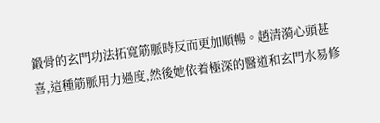鍛骨的玄門功法拓寬筋脈時反而更加順暢。趙清漪心頭甚喜,這種筋脈用力過度,然後她依着極深的醫道和玄門水易修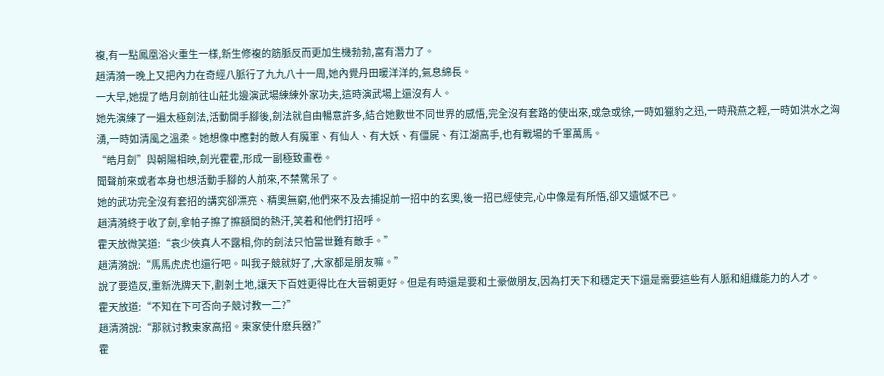複,有一點鳳凰浴火重生一樣,新生修複的筋脈反而更加生機勃勃,富有潛力了。
趙清漪一晚上又把內力在奇經八脈行了九九八十一周,她內覺丹田暖洋洋的,氣息綿長。
一大早,她提了皓月劍前往山莊北邊演武場練練外家功夫,這時演武場上還沒有人。
她先演練了一遍太極劍法,活動開手腳後,劍法就自由暢意許多,結合她數世不同世界的感悟,完全沒有套路的使出來,或急或徐,一時如獵豹之迅,一時飛燕之輕,一時如洪水之洶湧,一時如清風之溫柔。她想像中應對的敵人有魔軍、有仙人、有大妖、有僵屍、有江湖高手,也有戰場的千軍萬馬。
“皓月劍”與朝陽相映,劍光霍霍,形成一副極致畫卷。
聞聲前來或者本身也想活動手腳的人前來,不禁驚呆了。
她的武功完全沒有套招的講究卻漂亮、精奧無窮,他們來不及去捕捉前一招中的玄奧,後一招已經使完,心中像是有所悟,卻又遺憾不已。
趙清漪終于收了劍,拿帕子擦了擦額間的熱汗,笑着和他們打招呼。
霍天放微笑道:“袁少俠真人不露相,你的劍法只怕當世難有敵手。”
趙清漪說:“馬馬虎虎也還行吧。叫我子競就好了,大家都是朋友嘛。”
說了要造反,重新洗牌天下,劃剝土地,讓天下百姓更得比在大晉朝更好。但是有時還是要和土豪做朋友,因為打天下和穩定天下還是需要這些有人脈和組織能力的人才。
霍天放道:“不知在下可否向子競讨教一二?”
趙清漪說:“那就讨教東家高招。東家使什麽兵器?”
霍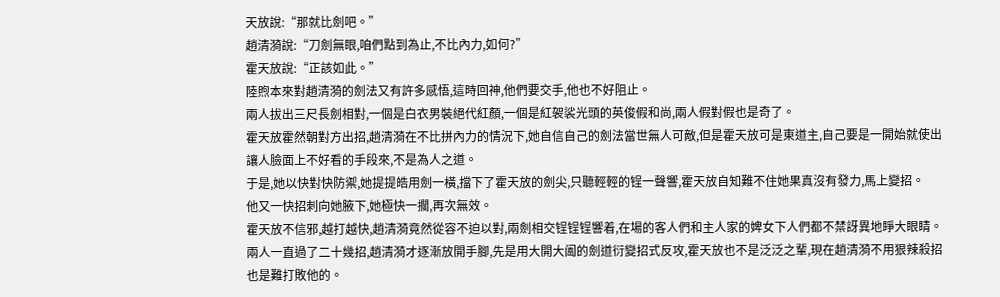天放說:“那就比劍吧。”
趙清漪說:“刀劍無眼,咱們點到為止,不比內力,如何?”
霍天放說:“正該如此。”
陸煦本來對趙清漪的劍法又有許多感悟,這時回神,他們要交手,他也不好阻止。
兩人拔出三尺長劍相對,一個是白衣男裝絕代紅顏,一個是紅袈裟光頭的英俊假和尚,兩人假對假也是奇了。
霍天放霍然朝對方出招,趙清漪在不比拼內力的情況下,她自信自己的劍法當世無人可敵,但是霍天放可是東道主,自己要是一開始就使出讓人臉面上不好看的手段來,不是為人之道。
于是,她以快對快防禦,她提提皓用劍一橫,擋下了霍天放的劍尖,只聽輕輕的锃一聲響,霍天放自知難不住她果真沒有發力,馬上變招。
他又一快招刺向她腋下,她極快一擱,再次無效。
霍天放不信邪,越打越快,趙清漪竟然從容不迫以對,兩劍相交锃锃锃響着,在場的客人們和主人家的婢女下人們都不禁訝異地睜大眼睛。
兩人一直過了二十幾招,趙清漪才逐漸放開手腳,先是用大開大阖的劍道衍變招式反攻,霍天放也不是泛泛之輩,現在趙清漪不用狠辣殺招也是難打敗他的。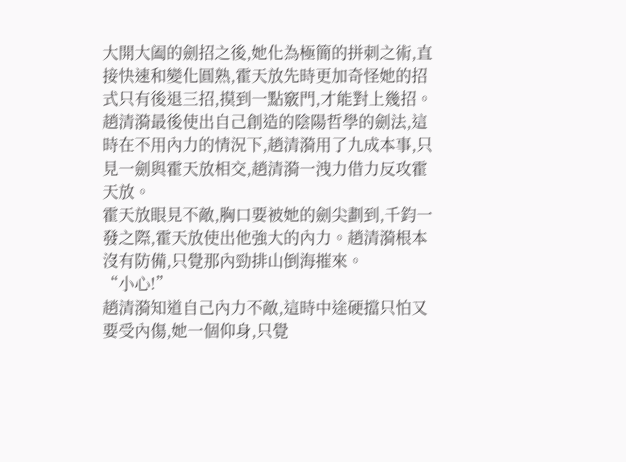大開大阖的劍招之後,她化為極簡的拼刺之術,直接快速和變化圓熟,霍天放先時更加奇怪她的招式只有後退三招,摸到一點竅門,才能對上幾招。
趙清漪最後使出自己創造的陰陽哲學的劍法,這時在不用內力的情況下,趙清漪用了九成本事,只見一劍與霍天放相交,趙清漪一洩力借力反攻霍天放。
霍天放眼見不敵,胸口要被她的劍尖劃到,千鈞一發之際,霍天放使出他強大的內力。趙清漪根本沒有防備,只覺那內勁排山倒海摧來。
“小心!”
趙清漪知道自己內力不敵,這時中途硬擋只怕又要受內傷,她一個仰身,只覺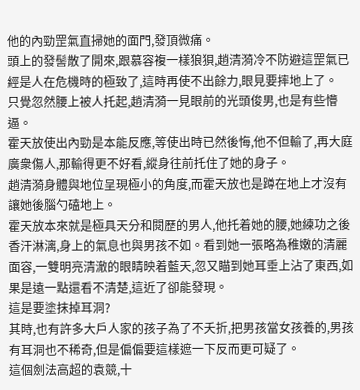他的內勁罡氣直掃她的面門,發頂微痛。
頭上的發髻散了開來,跟慕容複一樣狼狽,趙清漪冷不防避這罡氣已經是人在危機時的極致了,這時再使不出餘力,眼見要摔地上了。
只覺忽然腰上被人托起,趙清漪一見眼前的光頭俊男,也是有些懵逼。
霍天放使出內勁是本能反應,等使出時已然後悔,他不但輸了,再大庭廣衆傷人,那輸得更不好看,縱身往前托住了她的身子。
趙清漪身體與地位呈現極小的角度,而霍天放也是蹲在地上才沒有讓她後腦勺磕地上。
霍天放本來就是極具天分和閱歷的男人,他托着她的腰,她練功之後香汗淋漓,身上的氣息也與男孩不如。看到她一張略為稚嫩的清麗面容,一雙明亮清澈的眼睛映着藍天,忽又瞄到她耳垂上沾了東西,如果是遠一點還看不清楚,這近了卻能發現。
這是要塗抹掉耳洞?
其時,也有許多大戶人家的孩子為了不夭折,把男孩當女孩養的,男孩有耳洞也不稀奇,但是偏偏要這樣遮一下反而更可疑了。
這個劍法高超的袁競,十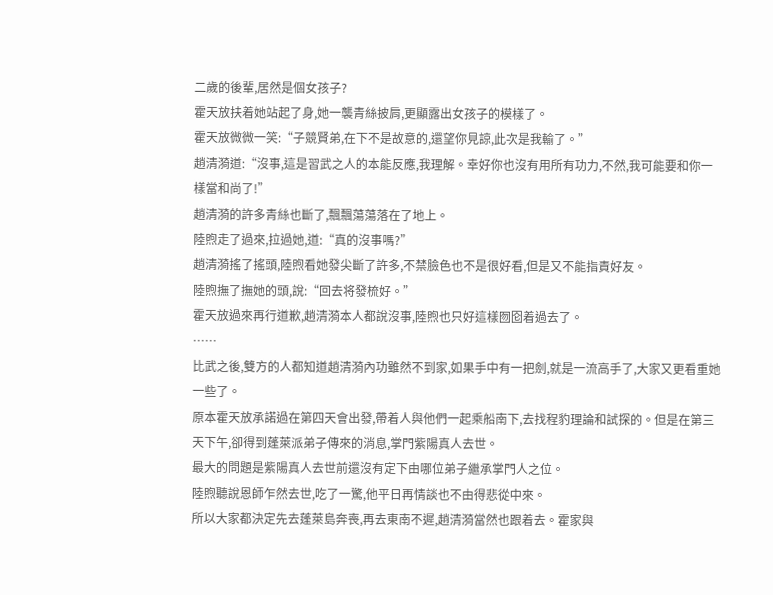二歲的後輩,居然是個女孩子?
霍天放扶着她站起了身,她一襲青絲披肩,更顯露出女孩子的模樣了。
霍天放微微一笑:“子競賢弟,在下不是故意的,還望你見諒,此次是我輸了。”
趙清漪道:“沒事,這是習武之人的本能反應,我理解。幸好你也沒有用所有功力,不然,我可能要和你一樣當和尚了!”
趙清漪的許多青絲也斷了,飄飄蕩蕩落在了地上。
陸煦走了過來,拉過她,道:“真的沒事嗎?”
趙清漪搖了搖頭,陸煦看她發尖斷了許多,不禁臉色也不是很好看,但是又不能指責好友。
陸煦撫了撫她的頭,說:“回去将發梳好。”
霍天放過來再行道歉,趙清漪本人都說沒事,陸煦也只好這樣囫囵着過去了。
……
比武之後,雙方的人都知道趙清漪內功雖然不到家,如果手中有一把劍,就是一流高手了,大家又更看重她一些了。
原本霍天放承諾過在第四天會出發,帶着人與他們一起乘船南下,去找程豹理論和試探的。但是在第三天下午,卻得到蓬萊派弟子傳來的消息,掌門紫陽真人去世。
最大的問題是紫陽真人去世前還沒有定下由哪位弟子繼承掌門人之位。
陸煦聽說恩師乍然去世,吃了一驚,他平日再情談也不由得悲從中來。
所以大家都決定先去蓬萊島奔喪,再去東南不遲,趙清漪當然也跟着去。霍家與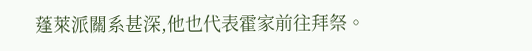蓬萊派關系甚深,他也代表霍家前往拜祭。